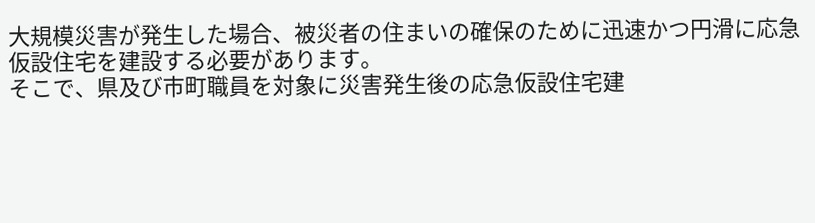大規模災害が発生した場合、被災者の住まいの確保のために迅速かつ円滑に応急仮設住宅を建設する必要があります。
そこで、県及び市町職員を対象に災害発生後の応急仮設住宅建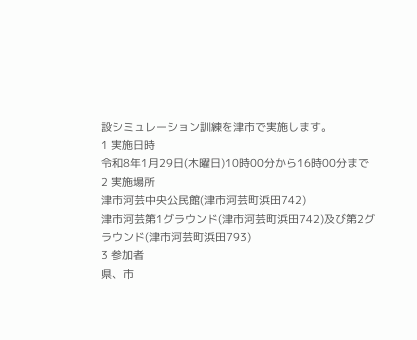設シミュレーション訓練を津市で実施します。
1 実施日時
令和8年1月29日(木曜日)10時00分から16時00分まで
2 実施場所
津市河芸中央公民館(津市河芸町浜田742)
津市河芸第1グラウンド(津市河芸町浜田742)及び第2グラウンド(津市河芸町浜田793)
3 参加者
県、市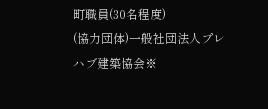町職員(30名程度)
(協力団体)一般社団法人プレハブ建築協会※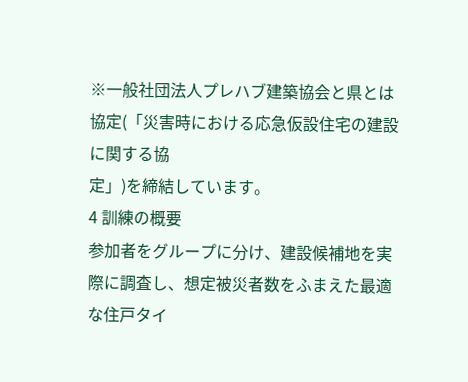※一般社団法人プレハブ建築協会と県とは協定(「災害時における応急仮設住宅の建設に関する協
定」)を締結しています。
4 訓練の概要
参加者をグループに分け、建設候補地を実際に調査し、想定被災者数をふまえた最適な住戸タイ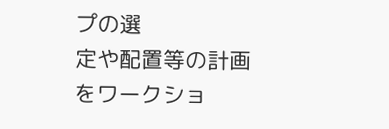プの選
定や配置等の計画をワークショ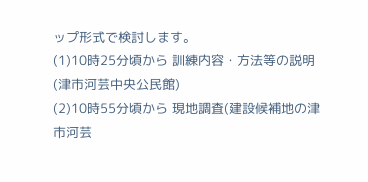ップ形式で検討します。
(1)10時25分頃から 訓練内容・方法等の説明(津市河芸中央公民館)
(2)10時55分頃から 現地調査(建設候補地の津市河芸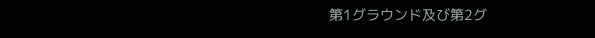第1グラウンド及び第2グ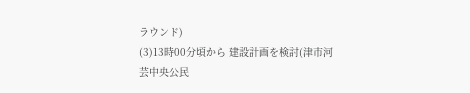ラウンド)
(3)13時00分頃から 建設計画を検討(津市河芸中央公民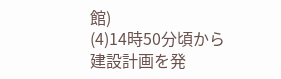館)
(4)14時50分頃から 建設計画を発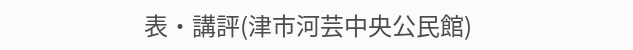表・講評(津市河芸中央公民館)